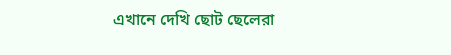এখানে দেখি ছোট ছেলেরা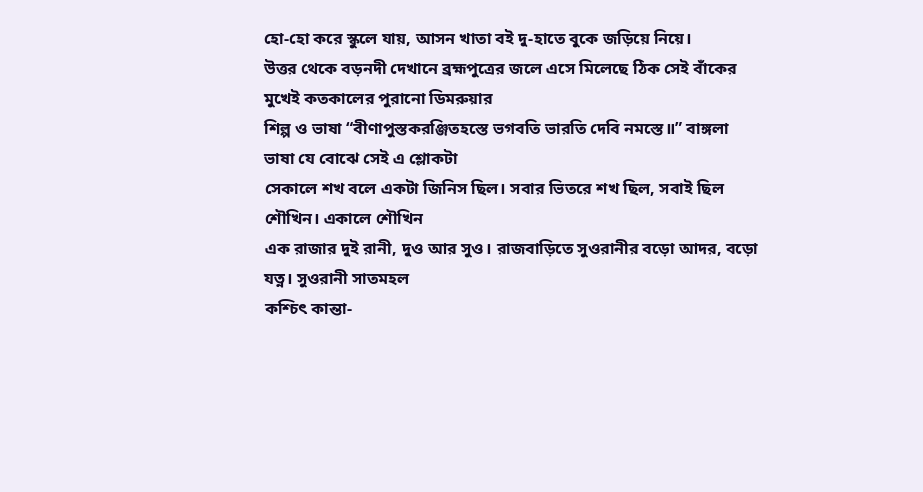হো-হো করে স্কুলে যায়, আসন খাতা বই দু-হাতে বুকে জড়িয়ে নিয়ে।
উত্তর থেকে বড়নদী দেখানে ব্রহ্মপুত্রের জলে এসে মিলেছে ঠিক সেই বাঁকের মুখেই কতকালের পুরানো ডিমরুয়ার
শিল্প ও ভাষা “বীণাপুস্তকরঞ্জিতহস্তে ভগবতি ভারতি দেবি নমস্তে॥” বাঙ্গলা ভাষা যে বোঝে সেই এ শ্লোকটা
সেকালে শখ বলে একটা জিনিস ছিল। সবার ভিতরে শখ ছিল, সবাই ছিল শৌখিন। একালে শৌখিন
এক রাজার দুই রানী, দুও আর সুও। রাজবাড়িতে সুওরানীর বড়ো আদর, বড়ো যত্ন। সুওরানী সাতমহল
কশ্চিৎ কান্তা-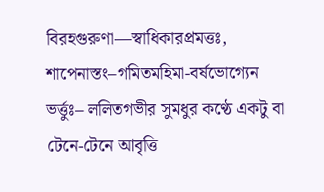বিরহগুরুণা—স্বাধিকারপ্রমত্তঃ, শাপেনাস্তং–গমিতমহিমা-বৰ্ষভোগ্যেন ভর্ত্তুঃ– ললিতগভীর সুমধুর কণ্ঠে একটু বা টেনে-টেনে আবৃত্তি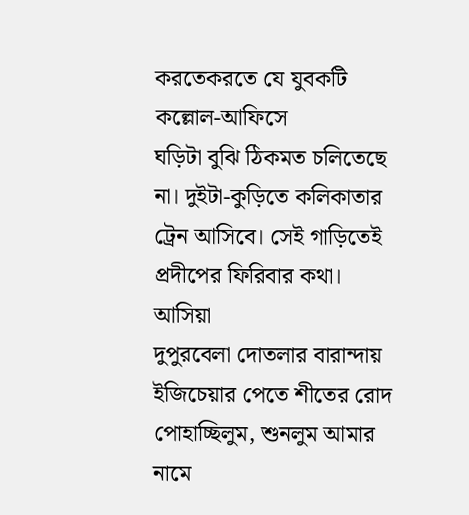করতেকরতে যে যুবকটি কল্লোল-আফিসে
ঘড়িটা বুঝি ঠিকমত চলিতেছে না। দুইটা-কুড়িতে কলিকাতার ট্রেন আসিবে। সেই গাড়িতেই প্রদীপের ফিরিবার কথা। আসিয়া
দুপুরবেলা দোতলার বারান্দায় ইজিচেয়ার পেতে শীতের রোদ পোহাচ্ছিলুম, শুনলুম আমার নামে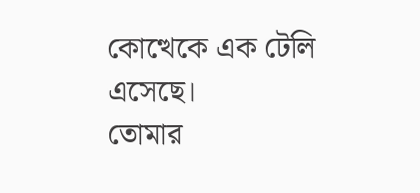কোত্থেকে এক টেলি এসেছে।
তোমার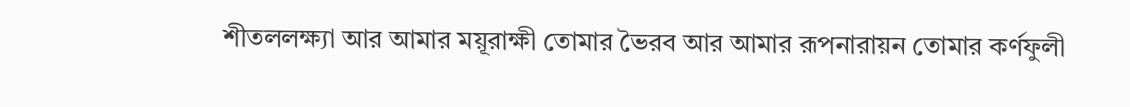শীতললক্ষ্যা আর আমার ময়ূরাক্ষী তোমার ভৈরব আর আমার রূপনারায়ন তোমার কর্ণফুলী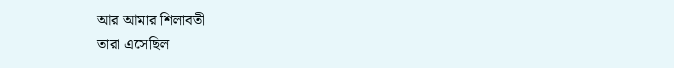আর আমার শিলাবতী
তারা এসেছিল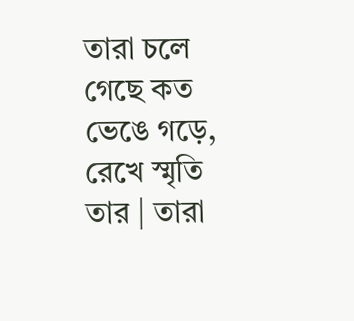তারা চলে গেছে কত ভেঙে গড়ে, রেখে স্মৃতি তার | তারা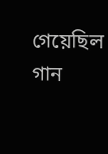গেয়েছিল গান